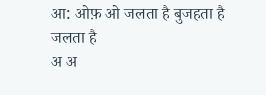आ: ओफ़ ओ जलता है बुजहता है जलता है
अ अ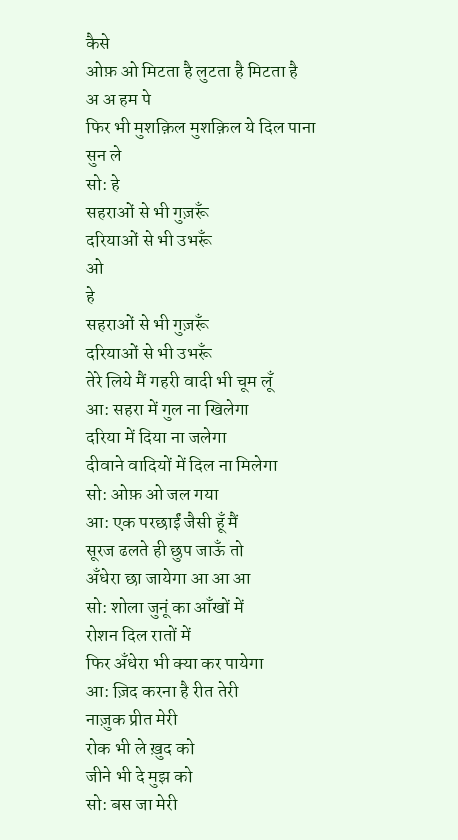कैसे
ओफ़ ओ मिटता है लुटता है मिटता है
अ अ हम पे
फिर भी मुशक़िल मुशक़िल ये दिल पाना
सुन ले
सो: हे
सहराओं से भी गुज़रूँ
दरियाओं से भी उभरूँ
ओ
हे
सहराओं से भी गुज़रूँ
दरियाओं से भी उभरूँ
तेरे लिये मैं गहरी वादी भी चूम लूँ
आ: सहरा में गुल ना खिलेगा
दरिया में दिया ना जलेगा
दीवाने वादियों में दिल ना मिलेगा
सो: ओफ़ ओ जल गया
आ: एक परछाईं जैसी हूँ मैं
सूरज ढलते ही छुप जाऊँ तो
अँधेरा छा जायेगा आ आ आ
सो: शोला जुनूं का आँखों में
रोशन दिल रातों में
फिर अँधेरा भी क्या कर पायेगा
आ: ज़िद करना है रीत तेरी
नाज़ुक प्रीत मेरी
रोक भी ले ख़ुद को
जीने भी दे मुझ को
सो: बस जा मेरी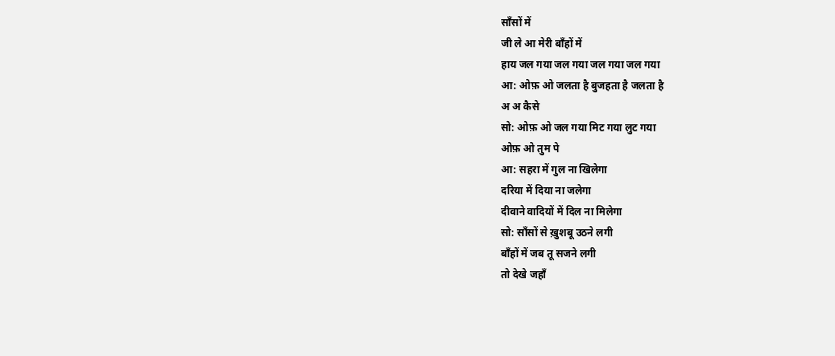साँसों में
जी ले आ मेरी बाँहों में
हाय जल गया जल गया जल गया जल गया
आ: ओफ़ ओ जलता है बुजहता है जलता है
अ अ कैसे
सो: ओफ़ ओ जल गया मिट गया लुट गया
ओफ़ ओ तुम पे
आ: सहरा में गुल ना खिलेगा
दरिया में दिया ना जलेगा
दीवाने वादियों में दिल ना मिलेगा
सो: साँसों से ख़ुशबू उठने लगी
बाँहों में जब तू सजने लगी
तो देखे जहाँ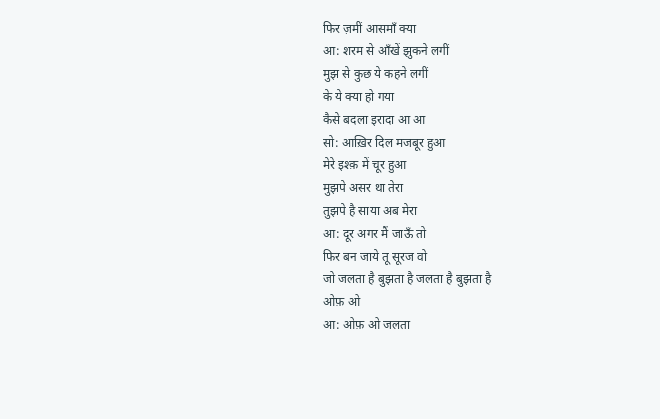फिर ज़मीं आसमाँ क्या
आ: शरम से आँखें झुकने लगीं
मुझ से कुछ ये कहने लगीं
के ये क्या हो गया
कैसे बदला इरादा आ आ
सो: आख़िर दिल मजबूर हुआ
मेरे इश्क़ में चूर हुआ
मुझपे असर था तेरा
तुझपे है साया अब मेरा
आ: दूर अगर मैं जाऊँ तो
फिर बन जाये तू सूरज वो
जो जलता है बुझता है जलता है बुझता है
ओफ़ ओ
आ: ओफ़ ओ जलता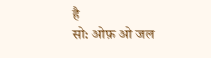है
सो: ओफ़ ओ जल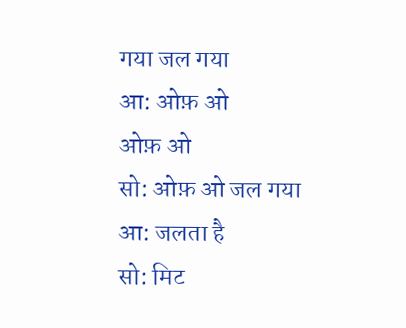गया जल गया
आ: ओफ़ ओ
ओफ़ ओ
सो: ओफ़ ओ जल गया
आ: जलता है
सो: मिट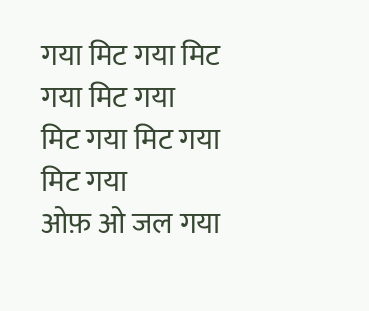गया मिट गया मिट गया मिट गया
मिट गया मिट गया मिट गया
ओफ़ ओ जल गया